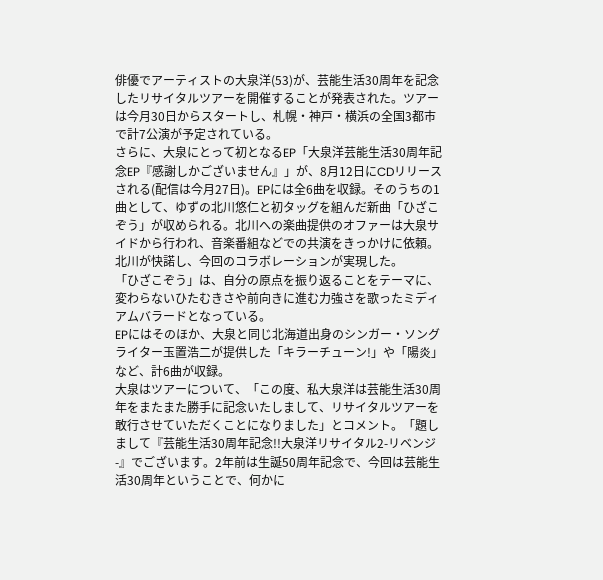俳優でアーティストの大泉洋(53)が、芸能生活30周年を記念したリサイタルツアーを開催することが発表された。ツアーは今月30日からスタートし、札幌・神戸・横浜の全国3都市で計7公演が予定されている。
さらに、大泉にとって初となるEP「大泉洋芸能生活30周年記念EP『感謝しかございません』」が、8月12日にCDリリースされる(配信は今月27日)。EPには全6曲を収録。そのうちの1曲として、ゆずの北川悠仁と初タッグを組んだ新曲「ひざこぞう」が収められる。北川への楽曲提供のオファーは大泉サイドから行われ、音楽番組などでの共演をきっかけに依頼。北川が快諾し、今回のコラボレーションが実現した。
「ひざこぞう」は、自分の原点を振り返ることをテーマに、変わらないひたむきさや前向きに進む力強さを歌ったミディアムバラードとなっている。
EPにはそのほか、大泉と同じ北海道出身のシンガー・ソングライター玉置浩二が提供した「キラーチューン!」や「陽炎」など、計6曲が収録。
大泉はツアーについて、「この度、私大泉洋は芸能生活30周年をまたまた勝手に記念いたしまして、リサイタルツアーを敢行させていただくことになりました」とコメント。「題しまして『芸能生活30周年記念!!大泉洋リサイタル2-リベンジ-』でございます。2年前は生誕50周年記念で、今回は芸能生活30周年ということで、何かに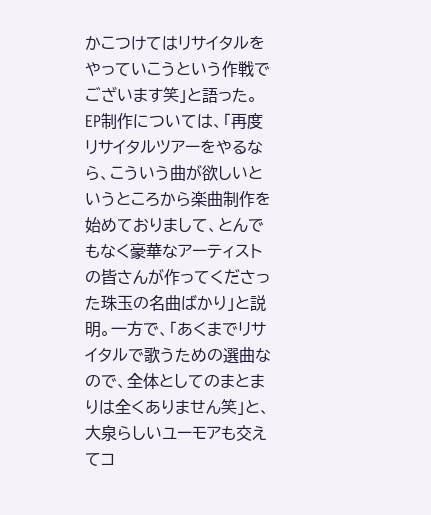かこつけてはリサイタルをやっていこうという作戦でございます笑」と語った。
EP制作については、「再度リサイタルツアーをやるなら、こういう曲が欲しいというところから楽曲制作を始めておりまして、とんでもなく豪華なアーティストの皆さんが作ってくださった珠玉の名曲ばかり」と説明。一方で、「あくまでリサイタルで歌うための選曲なので、全体としてのまとまりは全くありません笑」と、大泉らしいユーモアも交えてコ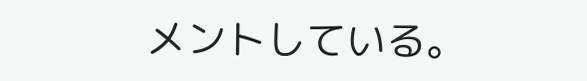メントしている。